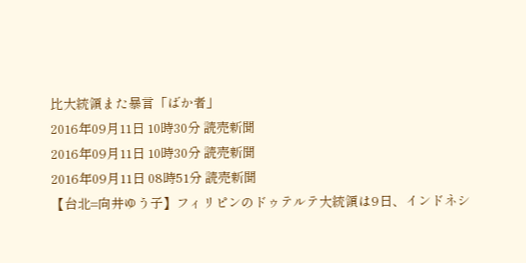比大統領また暴言「ばか者」
2016年09月11日 10時30分 読売新聞
2016年09月11日 10時30分 読売新聞
2016年09月11日 08時51分 読売新聞
【台北=向井ゆう子】フィリピンのドゥテルテ大統領は9日、インドネシ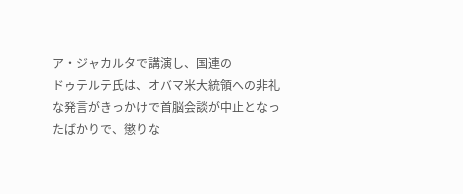ア・ジャカルタで講演し、国連の
ドゥテルテ氏は、オバマ米大統領への非礼な発言がきっかけで首脳会談が中止となったばかりで、懲りな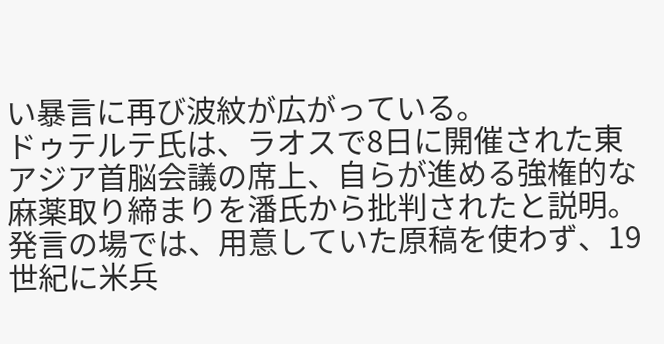い暴言に再び波紋が広がっている。
ドゥテルテ氏は、ラオスで8日に開催された東アジア首脳会議の席上、自らが進める強権的な麻薬取り締まりを潘氏から批判されたと説明。発言の場では、用意していた原稿を使わず、19世紀に米兵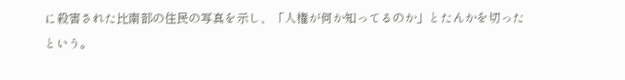に殺害された比南部の住民の写真を示し、「人権が何か知ってるのか」とたんかを切ったという。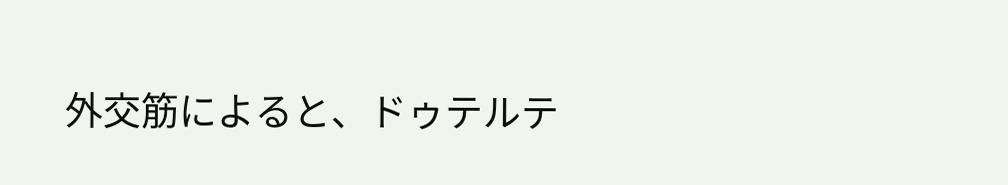外交筋によると、ドゥテルテ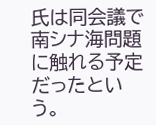氏は同会議で南シナ海問題に触れる予定だったという。